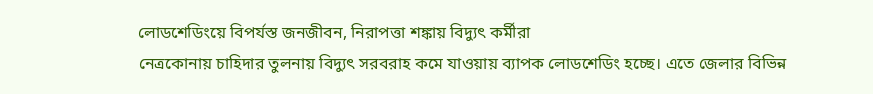লোডশেডিংয়ে বিপর্যস্ত জনজীবন, নিরাপত্তা শঙ্কায় বিদ্যুৎ কর্মীরা
নেত্রকোনায় চাহিদার তুলনায় বিদ্যুৎ সরবরাহ কমে যাওয়ায় ব্যাপক লোডশেডিং হচ্ছে। এতে জেলার বিভিন্ন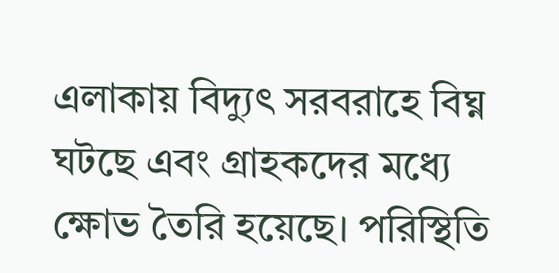এলাকায় বিদ্যুৎ সরবরাহে বিঘ্ন ঘটছে এবং গ্রাহকদের মধ্যে ক্ষোভ তৈরি হয়েছে। পরিস্থিতি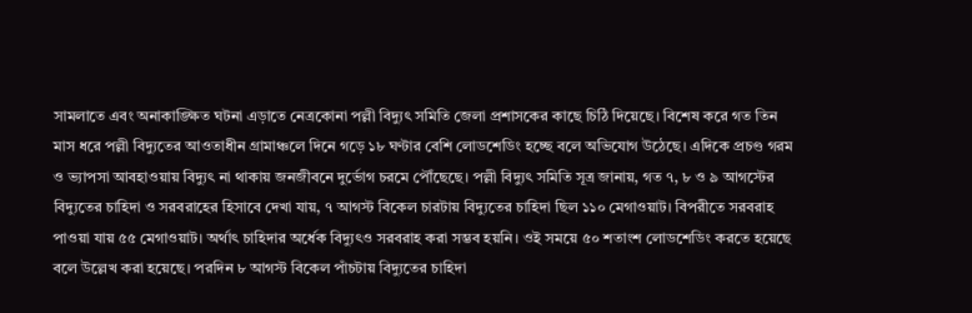সামলাতে এবং অনাকাঙ্ক্ষিত ঘটনা এড়াতে নেত্রকোনা পল্লী বিদ্যুৎ সমিতি জেলা প্রশাসকের কাছে চিঠি দিয়েছে। বিশেষ করে গত তিন মাস ধরে পল্লী বিদ্যুতের আওতাধীন গ্রামাঞ্চলে দিনে গড়ে ১৮ ঘণ্টার বেশি লোডশেডিং হচ্ছে বলে অভিযোগ উঠেছে। এদিকে প্রচণ্ড গরম ও ভ্যাপসা আবহাওয়ায় বিদ্যুৎ না থাকায় জনজীবনে দুর্ভোগ চরমে পৌঁছেছে। পল্লী বিদ্যুৎ সমিতি সূত্র জানায়, গত ৭, ৮ ও ৯ আগস্টের বিদ্যুতের চাহিদা ও সরবরাহের হিসাবে দেখা যায়, ৭ আগস্ট বিকেল চারটায় বিদ্যুতের চাহিদা ছিল ১১০ মেগাওয়াট। বিপরীতে সরবরাহ পাওয়া যায় ৫৫ মেগাওয়াট। অর্থাৎ চাহিদার অর্ধেক বিদ্যুৎও সরবরাহ করা সম্ভব হয়নি। ওই সময়ে ৫০ শতাংশ লোডশেডিং করতে হয়েছে বলে উল্লেখ করা হয়েছে। পরদিন ৮ আগস্ট বিকেল পাঁচটায় বিদ্যুতের চাহিদা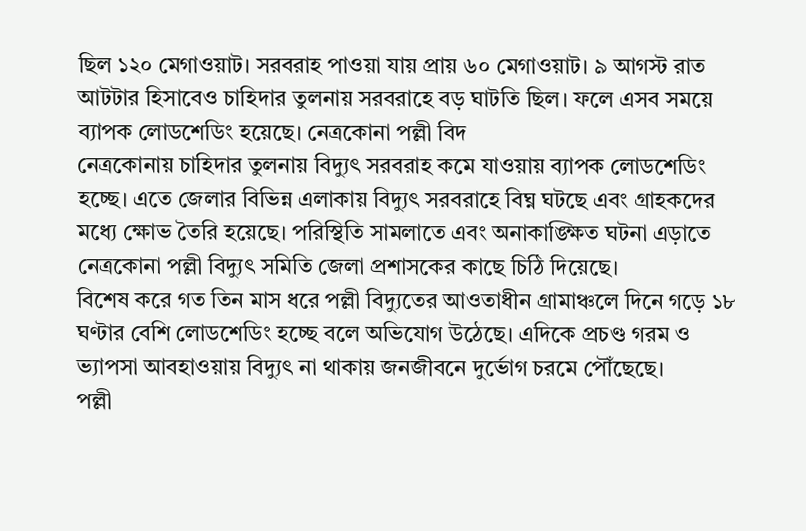ছিল ১২০ মেগাওয়াট। সরবরাহ পাওয়া যায় প্রায় ৬০ মেগাওয়াট। ৯ আগস্ট রাত আটটার হিসাবেও চাহিদার তুলনায় সরবরাহে বড় ঘাটতি ছিল। ফলে এসব সময়ে ব্যাপক লোডশেডিং হয়েছে। নেত্রকোনা পল্লী বিদ
নেত্রকোনায় চাহিদার তুলনায় বিদ্যুৎ সরবরাহ কমে যাওয়ায় ব্যাপক লোডশেডিং হচ্ছে। এতে জেলার বিভিন্ন এলাকায় বিদ্যুৎ সরবরাহে বিঘ্ন ঘটছে এবং গ্রাহকদের মধ্যে ক্ষোভ তৈরি হয়েছে। পরিস্থিতি সামলাতে এবং অনাকাঙ্ক্ষিত ঘটনা এড়াতে নেত্রকোনা পল্লী বিদ্যুৎ সমিতি জেলা প্রশাসকের কাছে চিঠি দিয়েছে।
বিশেষ করে গত তিন মাস ধরে পল্লী বিদ্যুতের আওতাধীন গ্রামাঞ্চলে দিনে গড়ে ১৮ ঘণ্টার বেশি লোডশেডিং হচ্ছে বলে অভিযোগ উঠেছে। এদিকে প্রচণ্ড গরম ও ভ্যাপসা আবহাওয়ায় বিদ্যুৎ না থাকায় জনজীবনে দুর্ভোগ চরমে পৌঁছেছে।
পল্লী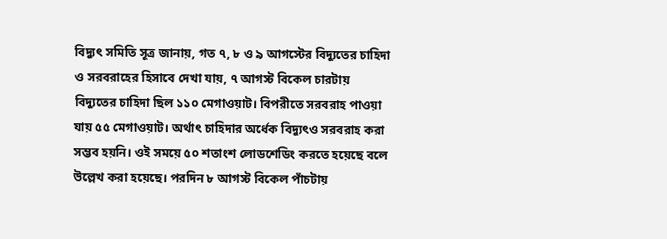বিদ্যুৎ সমিতি সূত্র জানায়, গত ৭, ৮ ও ৯ আগস্টের বিদ্যুতের চাহিদা ও সরবরাহের হিসাবে দেখা যায়, ৭ আগস্ট বিকেল চারটায় বিদ্যুতের চাহিদা ছিল ১১০ মেগাওয়াট। বিপরীতে সরবরাহ পাওয়া যায় ৫৫ মেগাওয়াট। অর্থাৎ চাহিদার অর্ধেক বিদ্যুৎও সরবরাহ করা সম্ভব হয়নি। ওই সময়ে ৫০ শতাংশ লোডশেডিং করতে হয়েছে বলে উল্লেখ করা হয়েছে। পরদিন ৮ আগস্ট বিকেল পাঁচটায়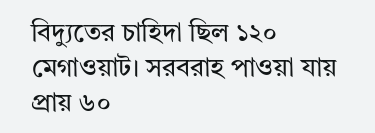বিদ্যুতের চাহিদা ছিল ১২০ মেগাওয়াট। সরবরাহ পাওয়া যায় প্রায় ৬০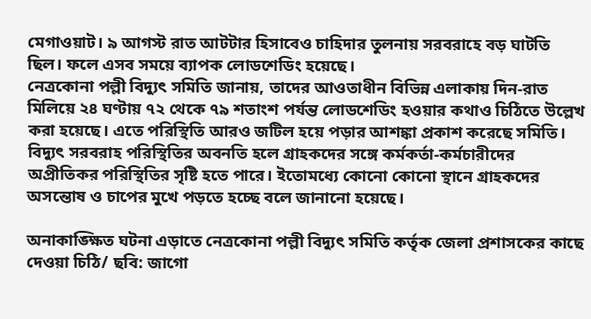মেগাওয়াট। ৯ আগস্ট রাত আটটার হিসাবেও চাহিদার তুলনায় সরবরাহে বড় ঘাটতি ছিল। ফলে এসব সময়ে ব্যাপক লোডশেডিং হয়েছে।
নেত্রকোনা পল্লী বিদ্যুৎ সমিতি জানায়, তাদের আওতাধীন বিভিন্ন এলাকায় দিন-রাত মিলিয়ে ২৪ ঘণ্টায় ৭২ থেকে ৭৯ শতাংশ পর্যন্ত লোডশেডিং হওয়ার কথাও চিঠিতে উল্লেখ করা হয়েছে। এতে পরিস্থিতি আরও জটিল হয়ে পড়ার আশঙ্কা প্রকাশ করেছে সমিতি। বিদ্যুৎ সরবরাহ পরিস্থিতির অবনতি হলে গ্রাহকদের সঙ্গে কর্মকর্তা-কর্মচারীদের অপ্রীতিকর পরিস্থিতির সৃষ্টি হতে পারে। ইতোমধ্যে কোনো কোনো স্থানে গ্রাহকদের অসন্তোষ ও চাপের মুখে পড়তে হচ্ছে বলে জানানো হয়েছে।

অনাকাঙ্ক্ষিত ঘটনা এড়াতে নেত্রকোনা পল্লী বিদ্যুৎ সমিতি কর্তৃক জেলা প্রশাসকের কাছে দেওয়া চিঠি/ ছবি: জাগো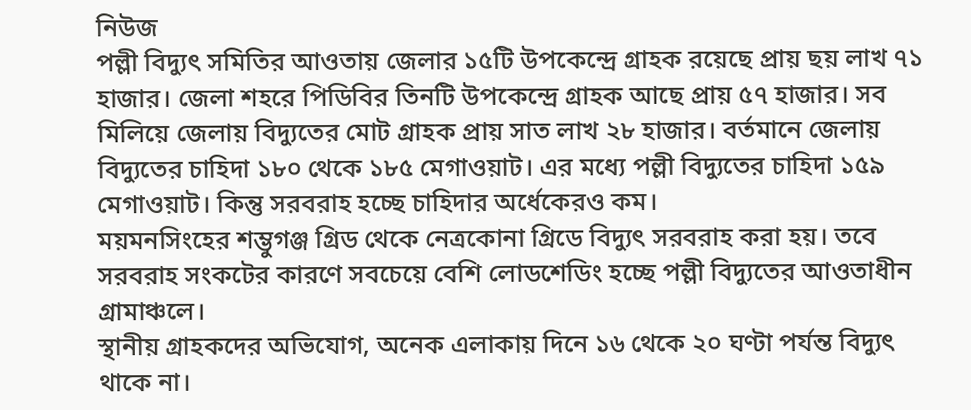নিউজ
পল্লী বিদ্যুৎ সমিতির আওতায় জেলার ১৫টি উপকেন্দ্রে গ্রাহক রয়েছে প্রায় ছয় লাখ ৭১ হাজার। জেলা শহরে পিডিবির তিনটি উপকেন্দ্রে গ্রাহক আছে প্রায় ৫৭ হাজার। সব মিলিয়ে জেলায় বিদ্যুতের মোট গ্রাহক প্রায় সাত লাখ ২৮ হাজার। বর্তমানে জেলায় বিদ্যুতের চাহিদা ১৮০ থেকে ১৮৫ মেগাওয়াট। এর মধ্যে পল্লী বিদ্যুতের চাহিদা ১৫৯ মেগাওয়াট। কিন্তু সরবরাহ হচ্ছে চাহিদার অর্ধেকেরও কম।
ময়মনসিংহের শম্ভুগঞ্জ গ্রিড থেকে নেত্রকোনা গ্রিডে বিদ্যুৎ সরবরাহ করা হয়। তবে সরবরাহ সংকটের কারণে সবচেয়ে বেশি লোডশেডিং হচ্ছে পল্লী বিদ্যুতের আওতাধীন গ্রামাঞ্চলে।
স্থানীয় গ্রাহকদের অভিযোগ, অনেক এলাকায় দিনে ১৬ থেকে ২০ ঘণ্টা পর্যন্ত বিদ্যুৎ থাকে না।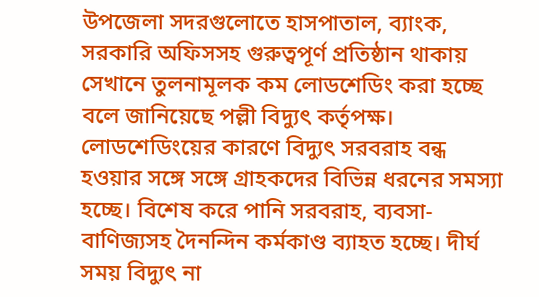উপজেলা সদরগুলোতে হাসপাতাল, ব্যাংক, সরকারি অফিসসহ গুরুত্বপূর্ণ প্রতিষ্ঠান থাকায় সেখানে তুলনামূলক কম লোডশেডিং করা হচ্ছে বলে জানিয়েছে পল্লী বিদ্যুৎ কর্তৃপক্ষ।
লোডশেডিংয়ের কারণে বিদ্যুৎ সরবরাহ বন্ধ হওয়ার সঙ্গে সঙ্গে গ্রাহকদের বিভিন্ন ধরনের সমস্যা হচ্ছে। বিশেষ করে পানি সরবরাহ, ব্যবসা-বাণিজ্যসহ দৈনন্দিন কর্মকাণ্ড ব্যাহত হচ্ছে। দীর্ঘ সময় বিদ্যুৎ না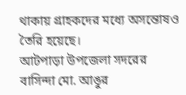থাকায় গ্রাহকদের মধ্যে অসন্তোষও তৈরি হয়েছে।
আটপাড়া উপজেলা সদরের বাসিন্দা মো. আঙুর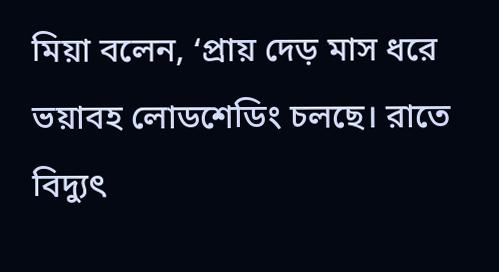মিয়া বলেন, ‘প্রায় দেড় মাস ধরে ভয়াবহ লোডশেডিং চলছে। রাতে বিদ্যুৎ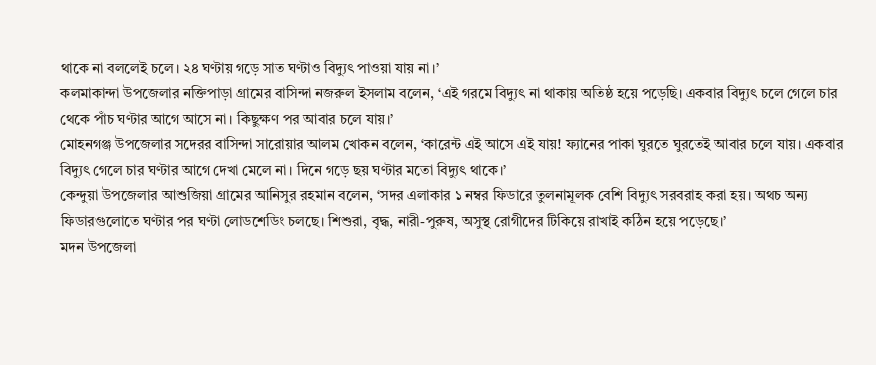থাকে না বললেই চলে। ২৪ ঘণ্টায় গড়ে সাত ঘণ্টাও বিদ্যুৎ পাওয়া যায় না।’
কলমাকান্দা উপজেলার নক্তিপাড়া গ্রামের বাসিন্দা নজরুল ইসলাম বলেন, ‘এই গরমে বিদ্যুৎ না থাকায় অতিষ্ঠ হয়ে পড়েছি। একবার বিদ্যুৎ চলে গেলে চার থেকে পাঁচ ঘণ্টার আগে আসে না। কিছুক্ষণ পর আবার চলে যায়।’
মোহনগঞ্জ উপজেলার সদেরর বাসিন্দা সারোয়ার আলম খোকন বলেন, ‘কারেন্ট এই আসে এই যায়! ফ্যানের পাকা ঘুরতে ঘুরতেই আবার চলে যায়। একবার বিদ্যুৎ গেলে চার ঘণ্টার আগে দেখা মেলে না। দিনে গড়ে ছয় ঘণ্টার মতো বিদ্যুৎ থাকে।’
কেন্দুয়া উপজেলার আশুজিয়া গ্রামের আনিসুর রহমান বলেন, ‘সদর এলাকার ১ নম্বর ফিডারে তুলনামূলক বেশি বিদ্যুৎ সরবরাহ করা হয়। অথচ অন্য ফিডারগুলোতে ঘণ্টার পর ঘণ্টা লোডশেডিং চলছে। শিশুরা, বৃদ্ধ, নারী-পুরুষ, অসুস্থ রোগীদের টিকিয়ে রাখাই কঠিন হয়ে পড়েছে।’
মদন উপজেলা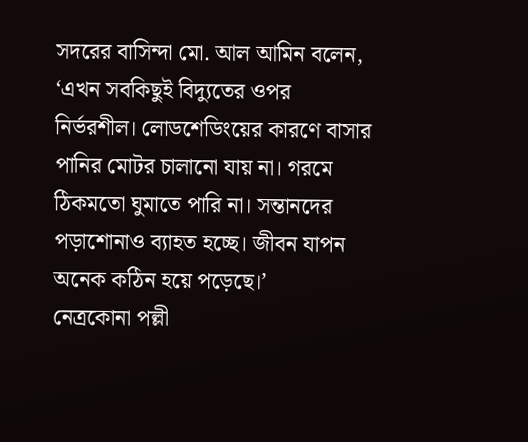সদরের বাসিন্দা মো. আল আমিন বলেন, ‘এখন সবকিছুই বিদ্যুতের ওপর নির্ভরশীল। লোডশেডিংয়ের কারণে বাসার পানির মোটর চালানো যায় না। গরমে ঠিকমতো ঘুমাতে পারি না। সন্তানদের পড়াশোনাও ব্যাহত হচ্ছে। জীবন যাপন অনেক কঠিন হয়ে পড়েছে।’
নেত্রকোনা পল্লী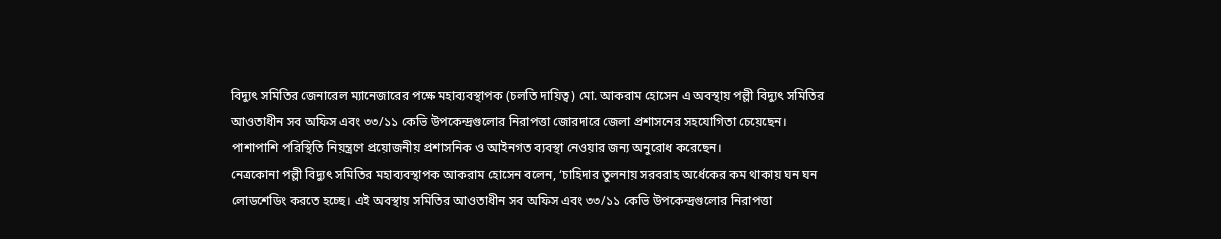বিদ্যুৎ সমিতির জেনারেল ম্যানেজারের পক্ষে মহাব্যবস্থাপক (চলতি দায়িত্ব) মো. আকরাম হোসেন এ অবস্থায় পল্লী বিদ্যুৎ সমিতির আওতাধীন সব অফিস এবং ৩৩/১১ কেভি উপকেন্দ্রগুলোর নিরাপত্তা জোরদারে জেলা প্রশাসনের সহযোগিতা চেয়েছেন। পাশাপাশি পরিস্থিতি নিয়ন্ত্রণে প্রয়োজনীয় প্রশাসনিক ও আইনগত ব্যবস্থা নেওয়ার জন্য অনুরোধ করেছেন।
নেত্রকোনা পল্লী বিদ্যুৎ সমিতির মহাব্যবস্থাপক আকরাম হোসেন বলেন, ‘চাহিদার তুলনায় সরবরাহ অর্ধেকের কম থাকায় ঘন ঘন লোডশেডিং করতে হচ্ছে। এই অবস্থায় সমিতির আওতাধীন সব অফিস এবং ৩৩/১১ কেভি উপকেন্দ্রগুলোর নিরাপত্তা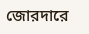জোরদারে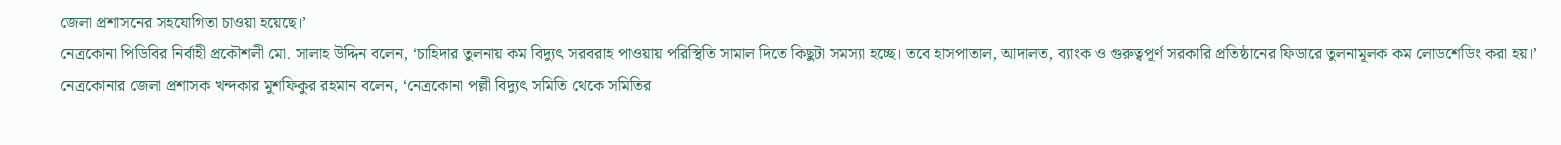জেলা প্রশাসনের সহযোগিতা চাওয়া হয়েছে।’
নেত্রকোনা পিডিবির নির্বাহী প্রকৌশলী মো. সালাহ উদ্দিন বলেন, ‘চাহিদার তুলনায় কম বিদ্যুৎ সরবরাহ পাওয়ায় পরিস্থিতি সামাল দিতে কিছুটা সমস্যা হচ্ছে। তবে হাসপাতাল, আদালত, ব্যাংক ও গুরুত্বপূর্ণ সরকারি প্রতিষ্ঠানের ফিডারে তুলনামূলক কম লোডশেডিং করা হয়।’
নেত্রকোনার জেলা প্রশাসক খন্দকার মুশফিকুর রহমান বলেন, ‘নেত্রকোনা পল্লী বিদ্যুৎ সমিতি থেকে সমিতির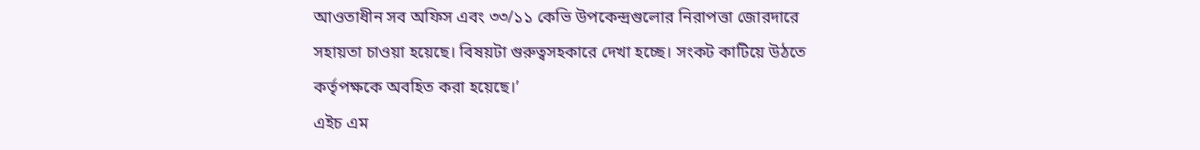আওতাধীন সব অফিস এবং ৩৩/১১ কেভি উপকেন্দ্রগুলোর নিরাপত্তা জোরদারে সহায়তা চাওয়া হয়েছে। বিষয়টা গুরুত্বসহকারে দেখা হচ্ছে। সংকট কাটিয়ে উঠতে কর্তৃপক্ষকে অবহিত করা হয়েছে।’
এইচ এম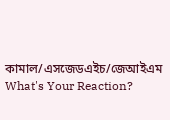কামাল/এসজেডএইচ/জেআইএম
What's Your Reaction?